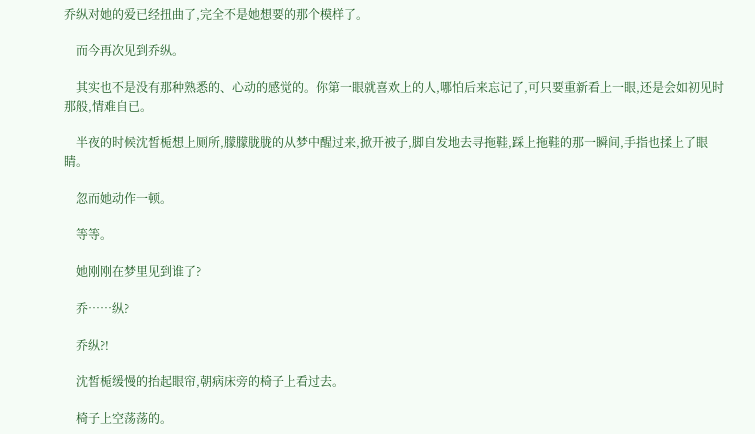乔纵对她的爱已经扭曲了,完全不是她想要的那个模样了。

    而今再次见到乔纵。

    其实也不是没有那种熟悉的、心动的感觉的。你第一眼就喜欢上的人,哪怕后来忘记了,可只要重新看上一眼,还是会如初见时那般,情难自已。

    半夜的时候沈皙栀想上厕所,朦朦胧胧的从梦中醒过来,掀开被子,脚自发地去寻拖鞋,踩上拖鞋的那一瞬间,手指也揉上了眼睛。

    忽而她动作一顿。

    等等。

    她刚刚在梦里见到谁了?

    乔……纵?

    乔纵?!

    沈皙栀缓慢的抬起眼帘,朝病床旁的椅子上看过去。

    椅子上空荡荡的。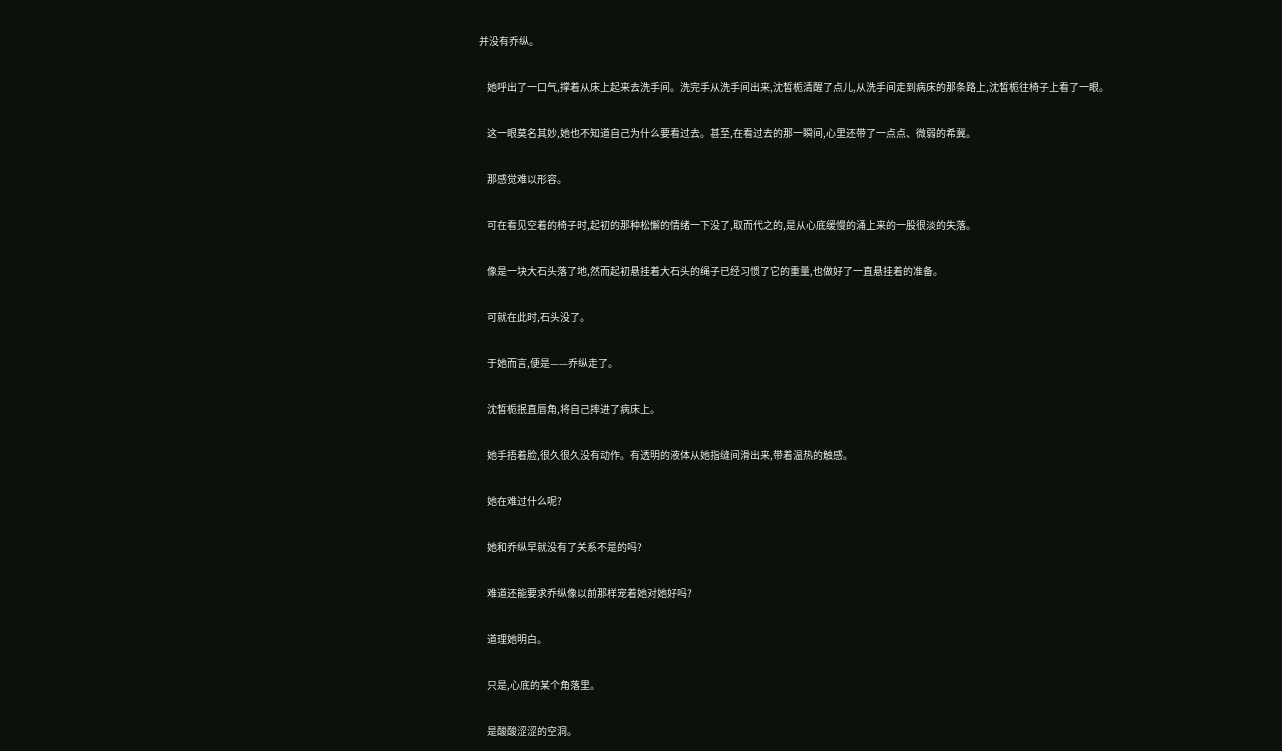并没有乔纵。

    她呼出了一口气,撑着从床上起来去洗手间。洗完手从洗手间出来,沈皙栀清醒了点儿,从洗手间走到病床的那条路上,沈皙栀往椅子上看了一眼。

    这一眼莫名其妙,她也不知道自己为什么要看过去。甚至,在看过去的那一瞬间,心里还带了一点点、微弱的希冀。

    那感觉难以形容。

    可在看见空着的椅子时,起初的那种松懈的情绪一下没了,取而代之的,是从心底缓慢的涌上来的一股很淡的失落。

    像是一块大石头落了地,然而起初悬挂着大石头的绳子已经习惯了它的重量,也做好了一直悬挂着的准备。

    可就在此时,石头没了。

    于她而言,便是——乔纵走了。

    沈皙栀抿直唇角,将自己摔进了病床上。

    她手捂着脸,很久很久没有动作。有透明的液体从她指缝间滑出来,带着温热的触感。

    她在难过什么呢?

    她和乔纵早就没有了关系不是的吗?

    难道还能要求乔纵像以前那样宠着她对她好吗?

    道理她明白。

    只是,心底的某个角落里。

    是酸酸涩涩的空洞。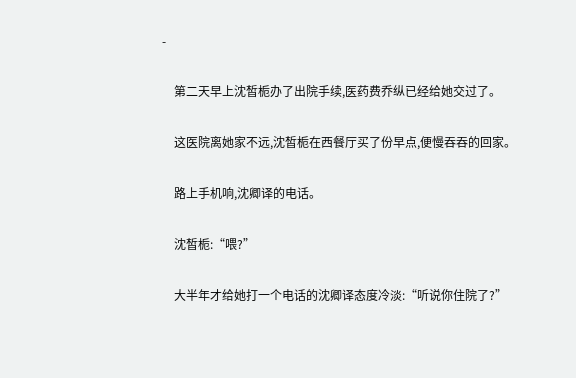-

    第二天早上沈皙栀办了出院手续,医药费乔纵已经给她交过了。

    这医院离她家不远,沈皙栀在西餐厅买了份早点,便慢吞吞的回家。

    路上手机响,沈卿译的电话。

    沈皙栀:“喂?”

    大半年才给她打一个电话的沈卿译态度冷淡:“听说你住院了?”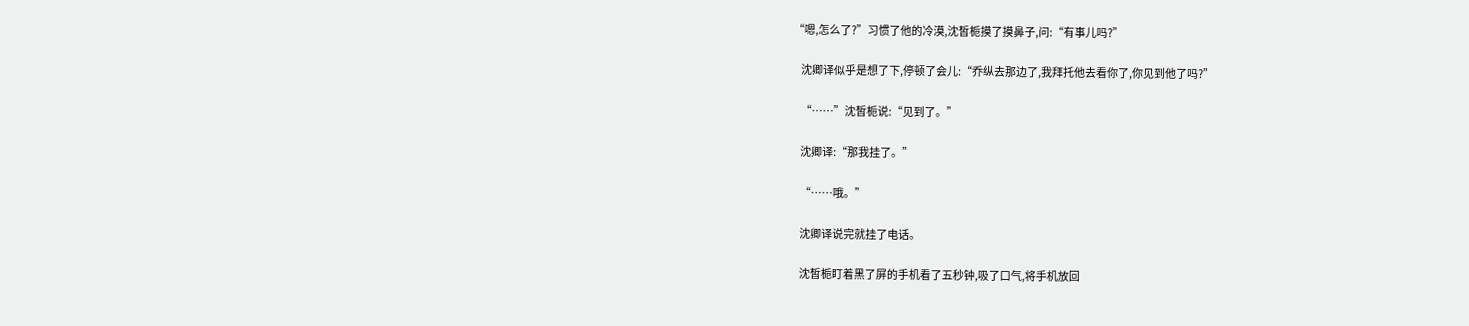“嗯,怎么了?”习惯了他的冷漠,沈皙栀摸了摸鼻子,问:“有事儿吗?”

    沈卿译似乎是想了下,停顿了会儿:“乔纵去那边了,我拜托他去看你了,你见到他了吗?”

    “……”沈皙栀说:“见到了。”

    沈卿译:“那我挂了。”

    “……哦。”

    沈卿译说完就挂了电话。

    沈皙栀盯着黑了屏的手机看了五秒钟,吸了口气,将手机放回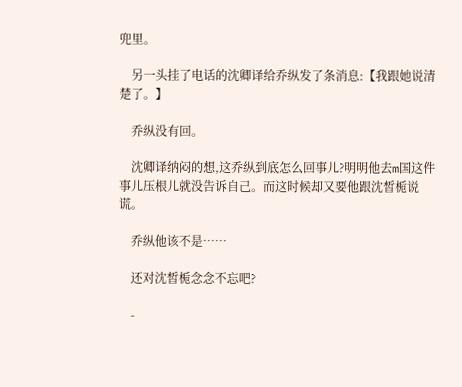兜里。

    另一头挂了电话的沈卿译给乔纵发了条消息:【我跟她说清楚了。】

    乔纵没有回。

    沈卿译纳闷的想,这乔纵到底怎么回事儿?明明他去m国这件事儿压根儿就没告诉自己。而这时候却又要他跟沈皙栀说谎。

    乔纵他该不是……

    还对沈皙栀念念不忘吧?

    -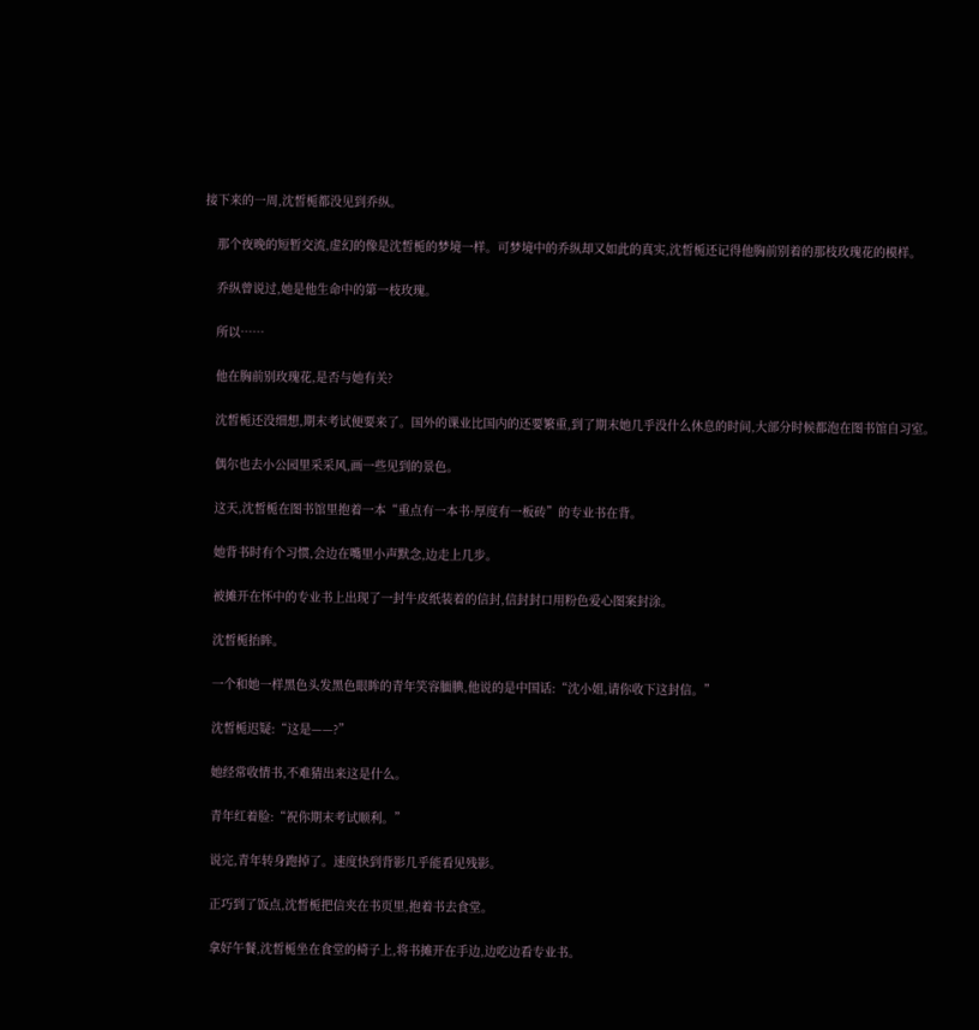接下来的一周,沈皙栀都没见到乔纵。

    那个夜晚的短暂交流,虚幻的像是沈皙栀的梦境一样。可梦境中的乔纵却又如此的真实,沈皙栀还记得他胸前别着的那枝玫瑰花的模样。

    乔纵曾说过,她是他生命中的第一枝玫瑰。

    所以……

    他在胸前别玫瑰花,是否与她有关?

    沈皙栀还没细想,期末考试便要来了。国外的课业比国内的还要繁重,到了期末她几乎没什么休息的时间,大部分时候都泡在图书馆自习室。

    偶尔也去小公园里采采风,画一些见到的景色。

    这天,沈皙栀在图书馆里抱着一本“重点有一本书·厚度有一板砖”的专业书在背。

    她背书时有个习惯,会边在嘴里小声默念,边走上几步。

    被摊开在怀中的专业书上出现了一封牛皮纸装着的信封,信封封口用粉色爱心图案封涂。

    沈皙栀抬眸。

    一个和她一样黑色头发黑色眼眸的青年笑容腼腆,他说的是中国话:“沈小姐,请你收下这封信。”

    沈皙栀迟疑:“这是——?”

    她经常收情书,不难猜出来这是什么。

    青年红着脸:“祝你期末考试顺利。”

    说完,青年转身跑掉了。速度快到背影几乎能看见残影。

    正巧到了饭点,沈皙栀把信夹在书页里,抱着书去食堂。

    拿好午餐,沈皙栀坐在食堂的椅子上,将书摊开在手边,边吃边看专业书。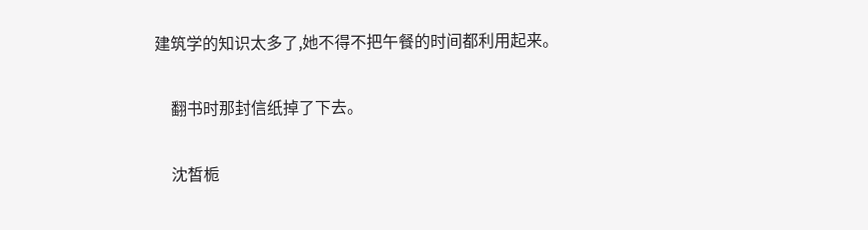建筑学的知识太多了,她不得不把午餐的时间都利用起来。

    翻书时那封信纸掉了下去。

    沈皙栀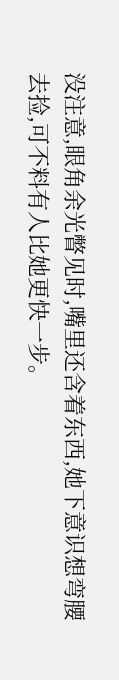没注意,眼角余光瞥见时,嘴里还含着东西,她下意识想弯腰去捡,可不料有人比她更快一步。